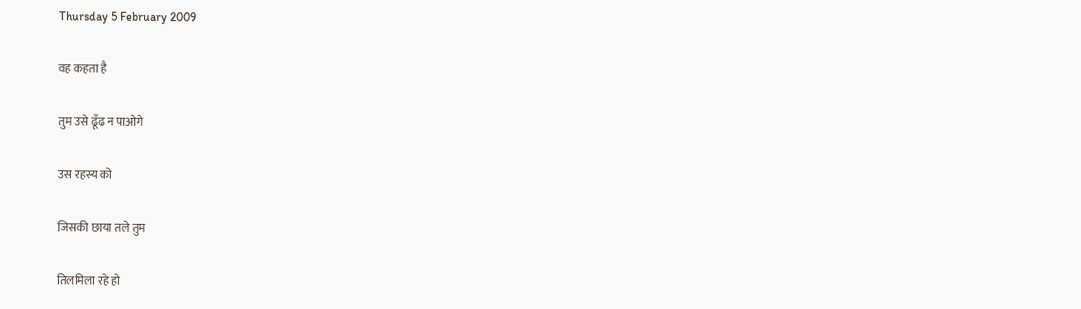Thursday 5 February 2009

वह कहता है

तुम उसे ढूँढ न पाओगे

उस रहस्य को

जिसकी छाया तले तुम

तिलमिला रहे हो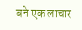बने एक लाचार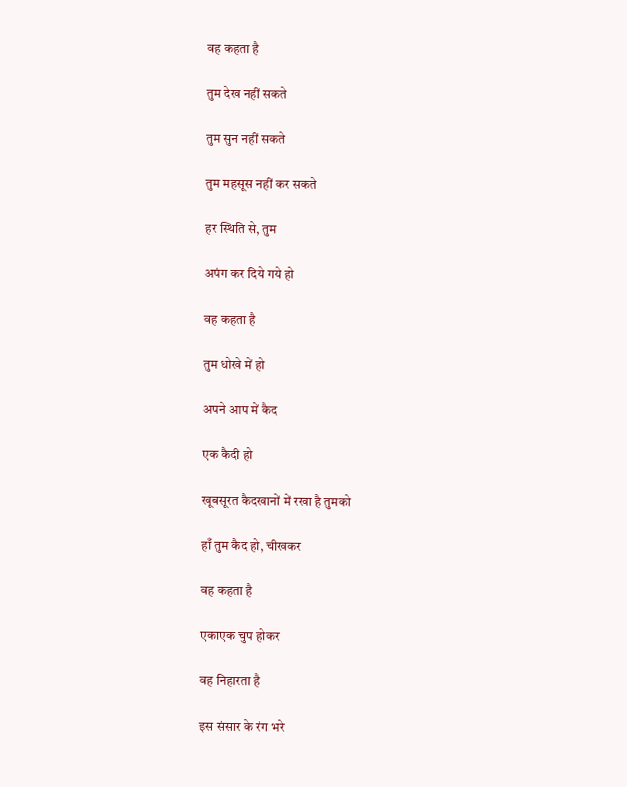वह कहता है

तुम देख नहीं सकते

तुम सुन नहीं सकते

तुम महसूस नहीं कर सकते

हर स्थिति से, तुम

अपंग कर दिये गये हो

वह कहता है

तुम धोखे में हो

अपने आप में कैद

एक कैदी हो

खूबसूरत कैदखानों में रखा है तुमको

हाँ तुम कैद हो, चीखकर

वह कहता है

एकाएक चुप होकर

वह निहारता है

इस संसार के रंग भरे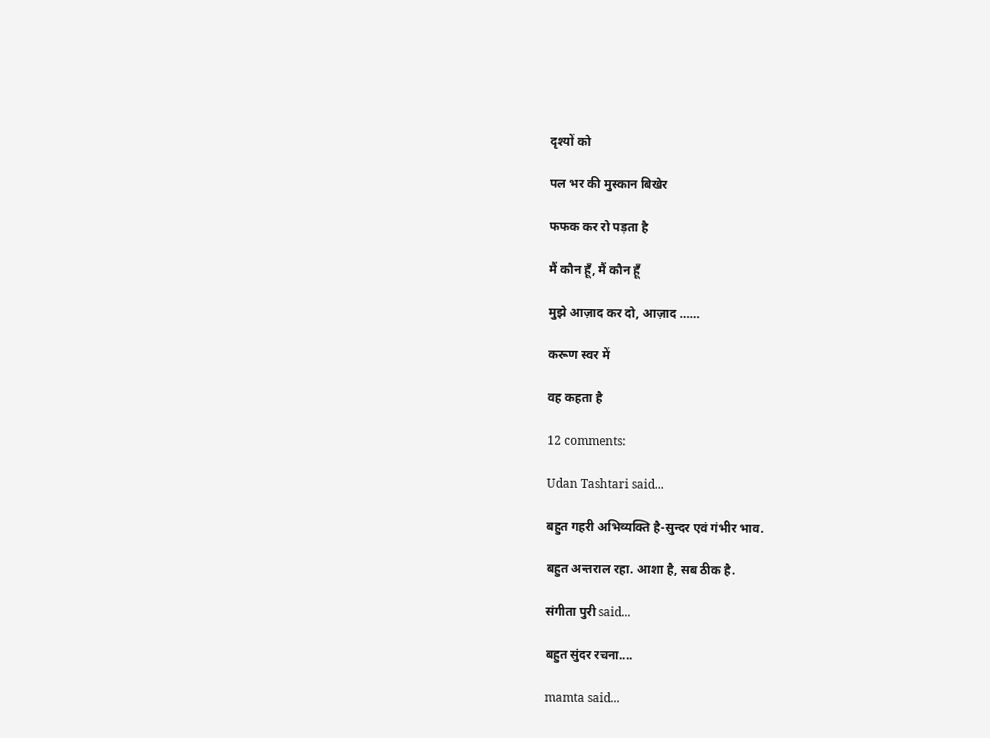दृश्यों को

पल भर की मुस्कान बिखेर

फफक कर रो पड़ता है

मैं कौन हूँ, मैं कौन हूँ

मुझे आज़ाद कर दो, आज़ाद ……

करूण स्वर में

वह कहता है

12 comments:

Udan Tashtari said...

बहुत गहरी अभिव्यक्ति है-सुन्दर एवं गंभीर भाव.

बहुत अन्तराल रहा. आशा है, सब ठीक है.

संगीता पुरी said...

बहुत सुंदर रचना....

mamta said...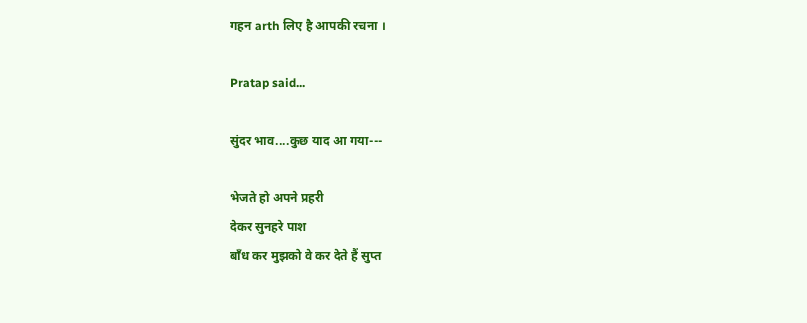गहन arth लिए है आपकी रचना ।

Pratap said...

सुंदर भाव....कुछ याद आ गया---

भेजते हो अपने प्रहरी
देकर सुनहरे पाश
बाँध कर मुझको वे कर देते हैं सुप्त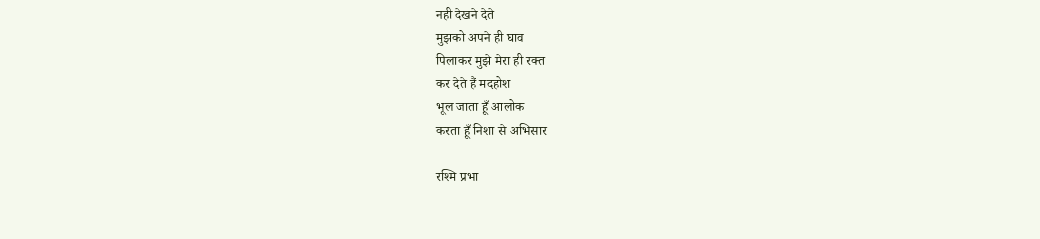नही देखने देते
मुझको अपने ही घाव
पिलाकर मुझे मेरा ही रक्त
कर देते हैं मदहोश
भूल जाता हूँ आलोक
करता हूँ निशा से अभिसार

रश्मि प्रभा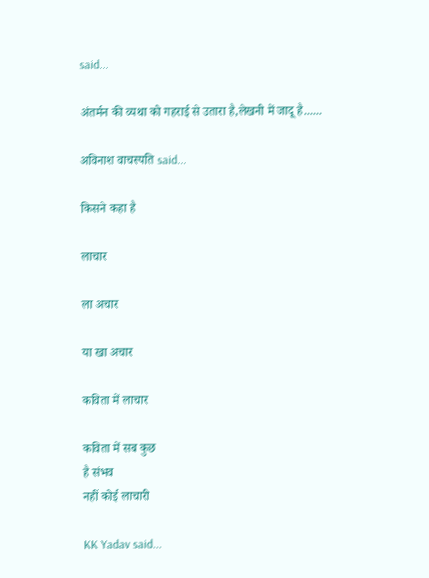said...

अंतर्मन की व्यथा को गहराई से उतारा है,लेखनी में जादू है......

अविनाश वाचस्पति said...

किसने कहा है

लाचार

ला अचार

या खा अचार

कविता में लाचार

कविता में सब कुछ
है संभव
नहीं कोई लाचारी

KK Yadav said...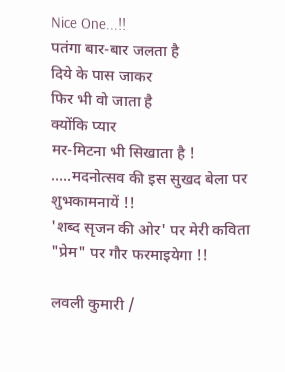Nice One...!!
पतंगा बार-बार जलता है
दिये के पास जाकर
फिर भी वो जाता है
क्योंकि प्यार
मर-मिटना भी सिखाता है !
.....मदनोत्सव की इस सुखद बेला पर शुभकामनायें !!
'शब्द सृजन की ओर' पर मेरी कविता "प्रेम" पर गौर फरमाइयेगा !!

लवली कुमारी /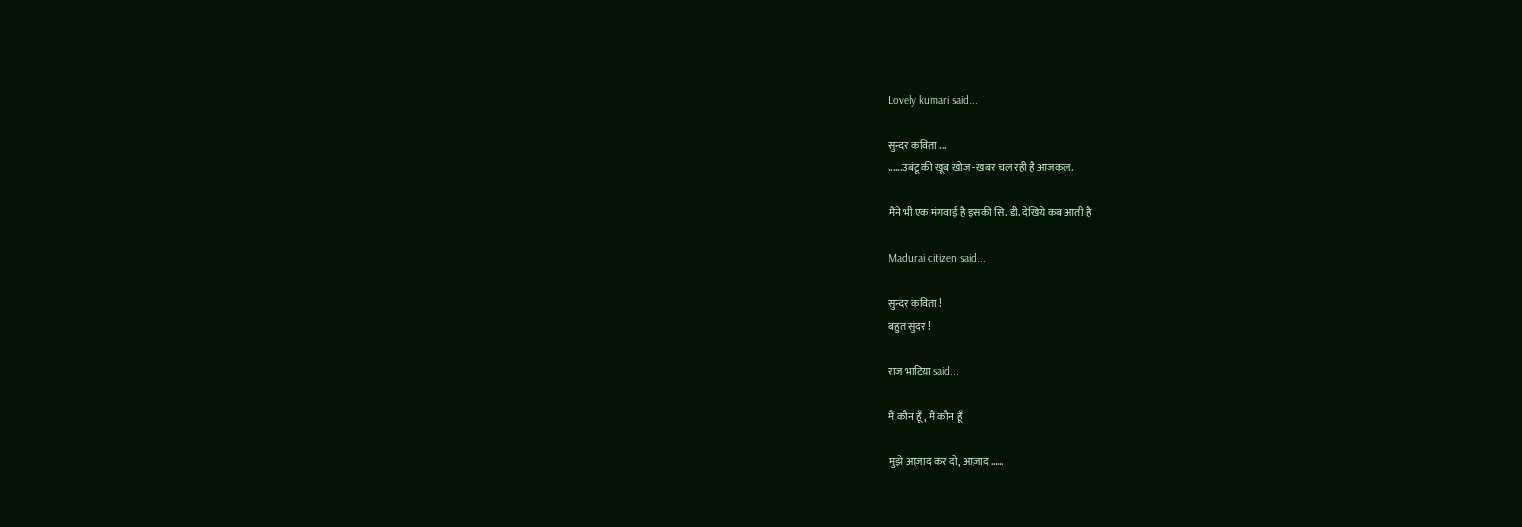Lovely kumari said...

सुन्दर कविता ...
......उबंटू की खूब खोज -खबर चल रही है आजकल.

मैंने भी एक मंगवाई है इसकी सि. डी. देखिये कब आती है

Madurai citizen said...

सुन्दर कविता !
बहुत सुंदर !

राज भाटिय़ा said...

मैं कौन हूँ, मैं कौन हूँ

मुझे आज़ाद कर दो, आज़ाद ……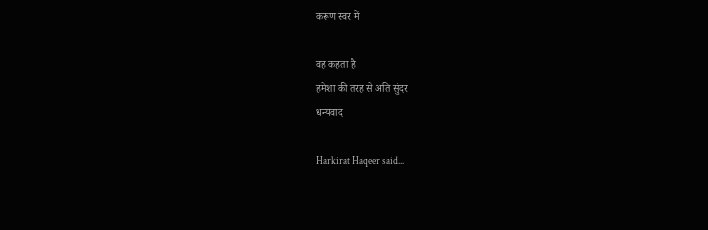करूण स्वर में

वह कहता है
हमेशा की तरह से अति सुंदर
धन्यवाद

Harkirat Haqeer said...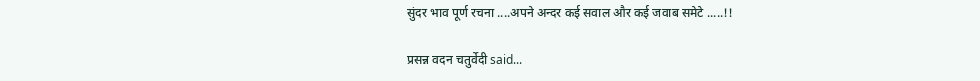सुंदर भाव पूर्ण रचना ....अपने अन्दर कई सवाल और कई जवाब समेटे .....!!

प्रसन्न वदन चतुर्वेदी said...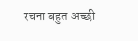रचना बहुत अच्छी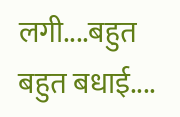लगी....बहुत बहुत बधाई....